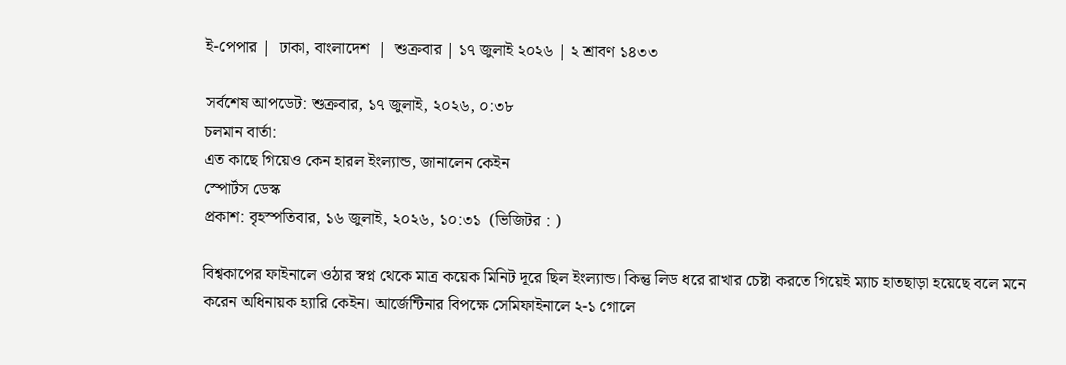ই-পেপার |  ঢাকা, বাংলাদেশ  |  শুক্রবার | ১৭ জুলাই ২০২৬ | ২ শ্রাবণ ১৪৩৩

সর্বশেষ আপডেট: শুক্রবার, ১৭ জুলাই, ২০২৬, ০:৩৮
চলমান বার্তা:
এত কাছে গিয়েও কেন হারল ইংল্যান্ড, জানালেন কেইন
স্পোর্টস ডেস্ক
প্রকাশ: বৃহস্পতিবার, ১৬ জুলাই, ২০২৬, ১০:৩১  (ভিজিটর : )

বিশ্বকাপের ফাইনালে ওঠার স্বপ্ন থেকে মাত্র কয়েক মিনিট দূরে ছিল ইংল্যান্ড। কিন্তু লিড ধরে রাখার চেষ্টা করতে গিয়েই ম্যাচ হাতছাড়া হয়েছে বলে মনে করেন অধিনায়ক হ্যারি কেইন। আর্জেন্টিনার বিপক্ষে সেমিফাইনালে ২-১ গোলে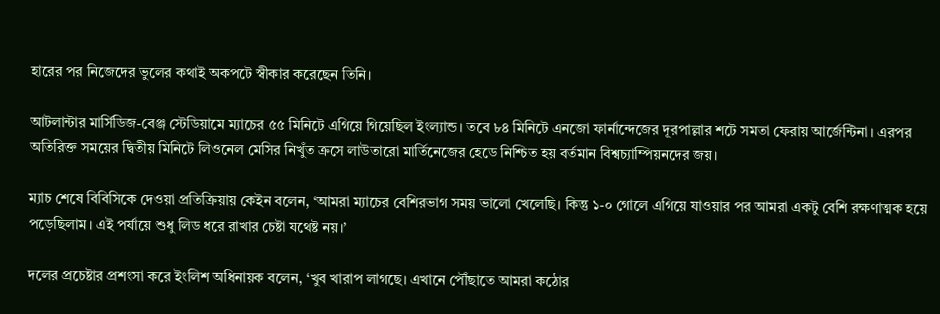হারের পর নিজেদের ভুলের কথাই অকপটে স্বীকার করেছেন তিনি।

আটলান্টার মার্সিডিজ-বেঞ্জ স্টেডিয়ামে ম্যাচের ৫৫ মিনিটে এগিয়ে গিয়েছিল ইংল্যান্ড। তবে ৮৪ মিনিটে এনজো ফার্নান্দেজের দূরপাল্লার শটে সমতা ফেরায় আর্জেন্টিনা। এরপর অতিরিক্ত সময়ের দ্বিতীয় মিনিটে লিওনেল মেসির নিখুঁত ক্রসে লাউতারো মার্তিনেজের হেডে নিশ্চিত হয় বর্তমান বিশ্বচ্যাম্পিয়নদের জয়।

ম্যাচ শেষে বিবিসিকে দেওয়া প্রতিক্রিয়ায় কেইন বলেন, ‘আমরা ম্যাচের বেশিরভাগ সময় ভালো খেলেছি। কিন্তু ১-০ গোলে এগিয়ে যাওয়ার পর আমরা একটু বেশি রক্ষণাত্মক হয়ে পড়েছিলাম। এই পর্যায়ে শুধু লিড ধরে রাখার চেষ্টা যথেষ্ট নয়।’

দলের প্রচেষ্টার প্রশংসা করে ইংলিশ অধিনায়ক বলেন, ‘খুব খারাপ লাগছে। এখানে পৌঁছাতে আমরা কঠোর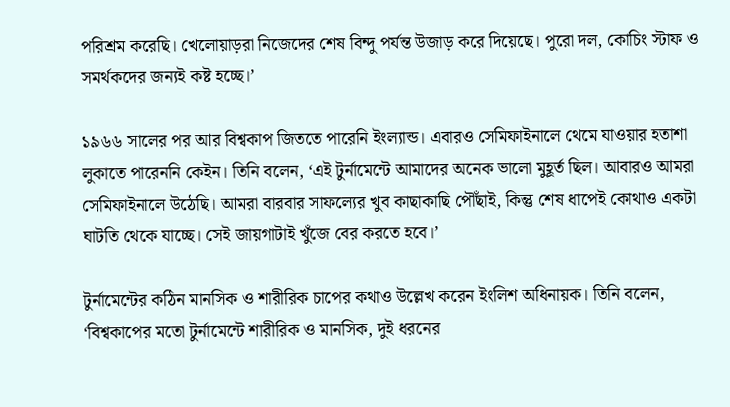পরিশ্রম করেছি। খেলোয়াড়রা নিজেদের শেষ বিন্দু পর্যন্ত উজাড় করে দিয়েছে। পুরো দল, কোচিং স্টাফ ও সমর্থকদের জন্যই কষ্ট হচ্ছে।’

১৯৬৬ সালের পর আর বিশ্বকাপ জিততে পারেনি ইংল্যান্ড। এবারও সেমিফাইনালে থেমে যাওয়ার হতাশা লুকাতে পারেননি কেইন। তিনি বলেন, ‘এই টুর্নামেন্টে আমাদের অনেক ভালো মুহূর্ত ছিল। আবারও আমরা সেমিফাইনালে উঠেছি। আমরা বারবার সাফল্যের খুব কাছাকাছি পৌঁছাই, কিন্তু শেষ ধাপেই কোথাও একটা ঘাটতি থেকে যাচ্ছে। সেই জায়গাটাই খুঁজে বের করতে হবে।’

টুর্নামেন্টের কঠিন মানসিক ও শারীরিক চাপের কথাও উল্লেখ করেন ইংলিশ অধিনায়ক। তিনি বলেন, ‘বিশ্বকাপের মতো টুর্নামেন্টে শারীরিক ও মানসিক, দুই ধরনের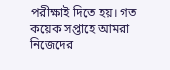পরীক্ষাই দিতে হয়। গত কয়েক সপ্তাহে আমরা নিজেদের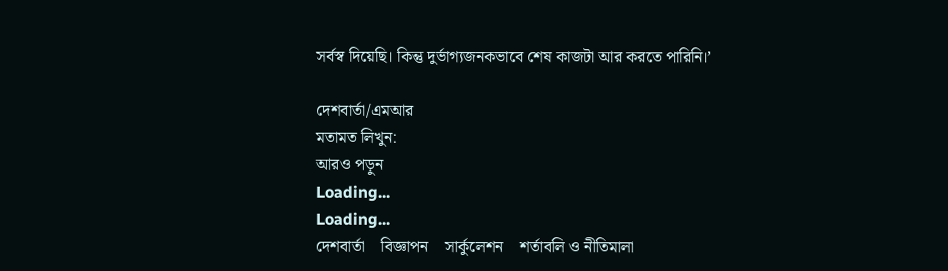সর্বস্ব দিয়েছি। কিন্তু দুর্ভাগ্যজনকভাবে শেষ কাজটা আর করতে পারিনি।’

দেশবার্তা/এমআর
মতামত লিখুন:
আরও পড়ুন
Loading...
Loading...
দেশবার্তা    বিজ্ঞাপন    সার্কুলেশন    শর্তাবলি ও নীতিমালা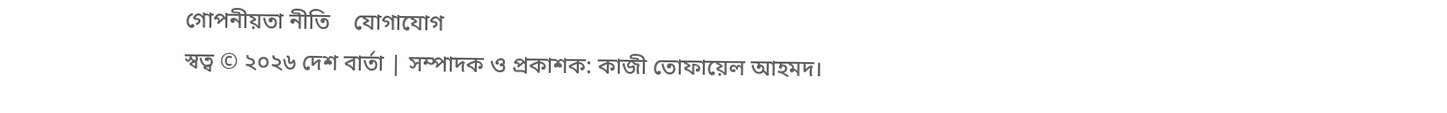গোপনীয়তা নীতি    যোগাযোগ
স্বত্ব © ২০২৬ দেশ বার্তা | সম্পাদক ও প্রকাশক: কাজী তোফায়েল আহমদ।